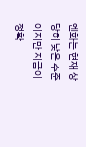엔화는 현재 상당히 낮은 수준이지만 지금이 정확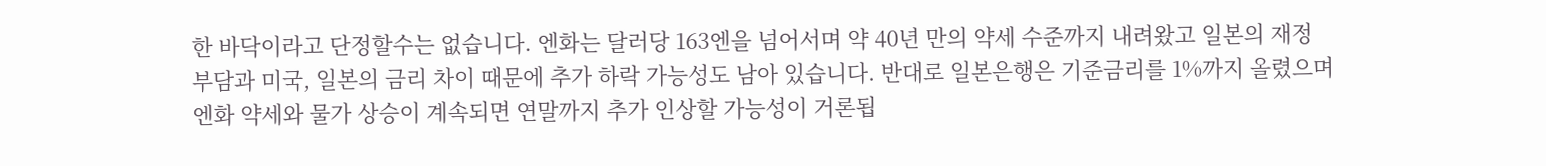한 바닥이라고 단정할수는 없습니다. 엔화는 달러당 163엔을 넘어서며 약 40년 만의 약세 수준까지 내려왔고 일본의 재정 부담과 미국, 일본의 금리 차이 때문에 추가 하락 가능성도 남아 있습니다. 반대로 일본은행은 기준금리를 1%까지 올렸으며 엔화 약세와 물가 상승이 계속되면 연말까지 추가 인상할 가능성이 거론됩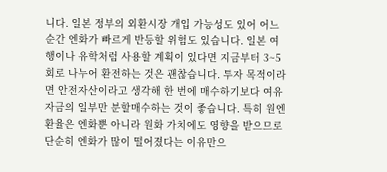니다. 일본 정부의 외환시장 개입 가능성도 있어 어느 순간 엔화가 빠르게 반등할 위험도 있습니다. 일본 여행이나 유학처럼 사용할 계획이 있다면 지금부터 3~5회로 나누어 환전하는 것은 괜찮습니다. 투자 목적이라면 안전자산이라고 생각해 한 번에 매수하기보다 여유자금의 일부만 분할매수하는 것이 좋습니다. 특히 원엔 환율은 엔화뿐 아니라 원화 가치에도 영향을 받으므로 단순히 엔화가 많이 떨어졌다는 이유만으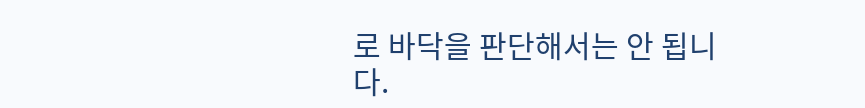로 바닥을 판단해서는 안 됩니다.